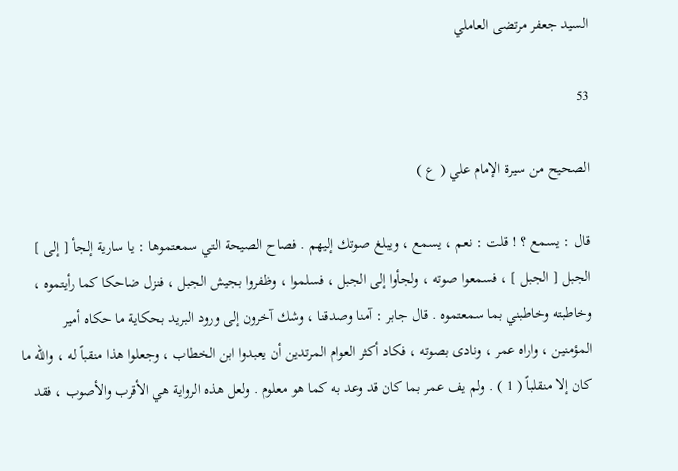السيد جعفر مرتضى العاملي

53

الصحيح من سيرة الإمام علي ( ع )

قال : يسمع ؟ ! قلت : نعم ، يسمع ، ويبلغ صوتك إليهم . فصاح الصيحة التي سمعتموها : يا سارية إلجأ [ إلى ] الجبل [ الجبل ] ، فسمعوا صوته ، ولجأوا إلى الجبل ، فسلموا ، وظفروا بجيش الجبل ، فنزل ضاحكا كما رأيتموه ، وخاطبته وخاطبني بما سمعتموه . قال جابر : آمنا وصدقنا ، وشك آخرون إلى ورود البريد بحكاية ما حكاه أمير المؤمنين ، واراه عمر ، ونادى بصوته ، فكاد أكثر العوام المرتدين أن يعبدوا ابن الخطاب ، وجعلوا هذا منقباً له ، والله ما كان إلا منقلباً ( 1 ) . ولم يف عمر بما كان قد وعد به كما هو معلوم . ولعل هذه الرواية هي الأقرب والأصوب ، فقد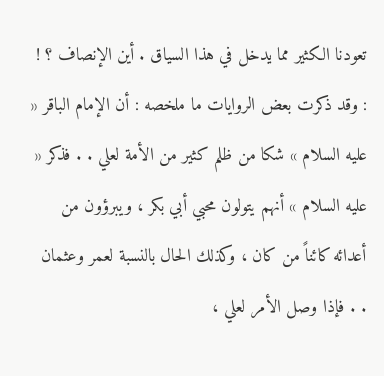تعودنا الكثير مما يدخل في هذا السياق . أين الإنصاف ؟ ! : وقد ذكرت بعض الروايات ما ملخصه : أن الإمام الباقر « عليه السلام » شكا من ظلم كثير من الأمة لعلي . . فذكر « عليه السلام » أنهم يتولون محبي أبي بكر ، ويبرؤون من أعدائه كائناً من كان ، وكذلك الحال بالنسبة لعمر وعثمان . . فإذا وصل الأمر لعلي ،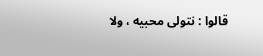قالوا : نتولى محبيه ، ولا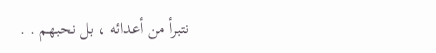نتبرأ من أعدائه ، بل نحبهم . .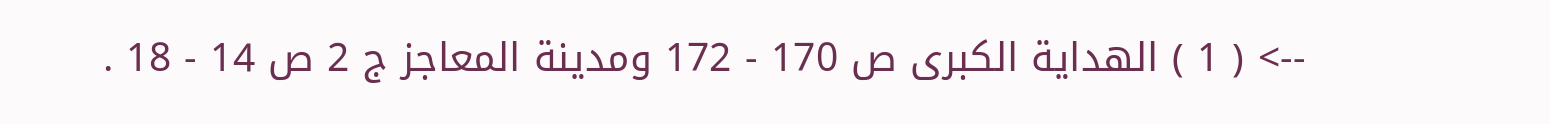--> ( 1 ) الهداية الكبرى ص 170 - 172 ومدينة المعاجز ج 2 ص 14 - 18 .